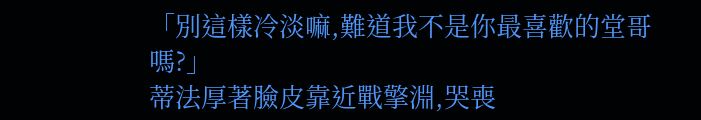「別這樣冷淡嘛,難道我不是你最喜歡的堂哥嗎?」
蒂法厚著臉皮靠近戰擎淵,哭喪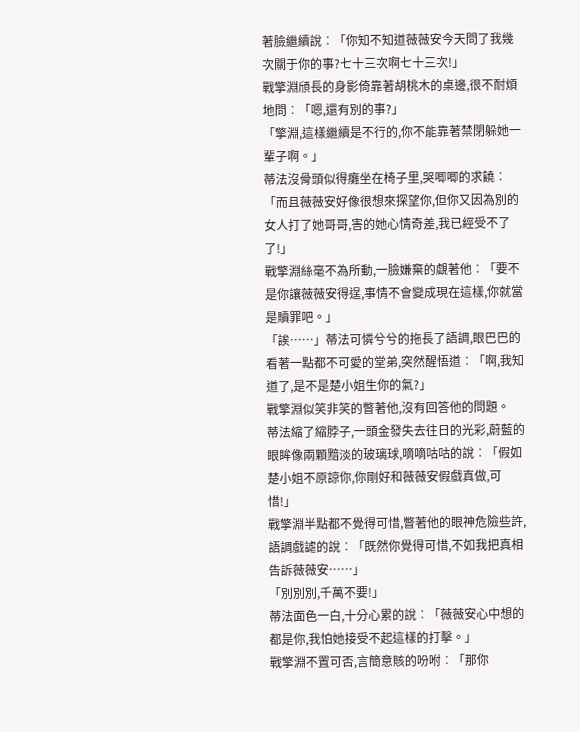著臉繼續說︰「你知不知道薇薇安今天問了我幾次關于你的事?七十三次啊七十三次!」
戰擎淵頎長的身影倚靠著胡桃木的桌邊,很不耐煩地問︰「嗯,還有別的事?」
「擎淵,這樣繼續是不行的,你不能靠著禁閉躲她一輩子啊。」
蒂法沒骨頭似得癱坐在椅子里,哭唧唧的求饒︰「而且薇薇安好像很想來探望你,但你又因為別的女人打了她哥哥,害的她心情奇差,我已經受不了了!」
戰擎淵絲毫不為所動,一臉嫌棄的覷著他︰「要不是你讓薇薇安得逞,事情不會變成現在這樣,你就當是贖罪吧。」
「誒……」蒂法可憐兮兮的拖長了語調,眼巴巴的看著一點都不可愛的堂弟,突然醒悟道︰「啊,我知道了,是不是楚小姐生你的氣?」
戰擎淵似笑非笑的瞥著他,沒有回答他的問題。
蒂法縮了縮脖子,一頭金發失去往日的光彩,蔚藍的眼眸像兩顆黯淡的玻璃球,嘀嘀咕咕的說︰「假如楚小姐不原諒你,你剛好和薇薇安假戲真做,可惜!」
戰擎淵半點都不覺得可惜,瞥著他的眼神危險些許,語調戲謔的說︰「既然你覺得可惜,不如我把真相告訴薇薇安……」
「別別別,千萬不要!」
蒂法面色一白,十分心累的說︰「薇薇安心中想的都是你,我怕她接受不起這樣的打擊。」
戰擎淵不置可否,言簡意賅的吩咐︰「那你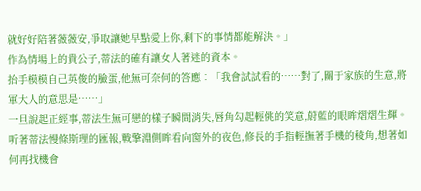就好好陪著薇薇安,爭取讓她早點愛上你,剩下的事情都能解決。」
作為情場上的貴公子,蒂法的確有讓女人著迷的資本。
抬手模模自己英俊的臉蛋,他無可奈何的答應︰「我會試試看的……對了,關于家族的生意,將軍大人的意思是……」
一旦說起正經事,蒂法生無可戀的樣子瞬間消失,唇角勾起輕佻的笑意,蔚藍的眼眸熠熠生輝。
听著蒂法慢條斯理的匯報,戰擎淵側眸看向窗外的夜色,修長的手指輕撫著手機的稜角,想著如何再找機會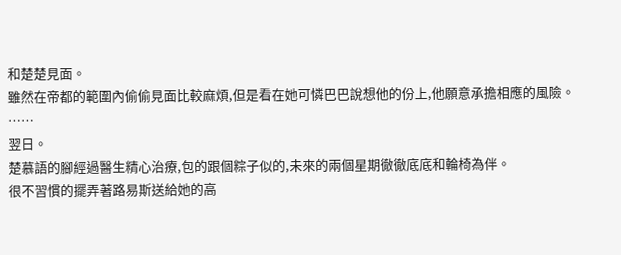和楚楚見面。
雖然在帝都的範圍內偷偷見面比較麻煩,但是看在她可憐巴巴說想他的份上,他願意承擔相應的風險。
……
翌日。
楚慕語的腳經過醫生精心治療,包的跟個粽子似的,未來的兩個星期徹徹底底和輪椅為伴。
很不習慣的擺弄著路易斯送給她的高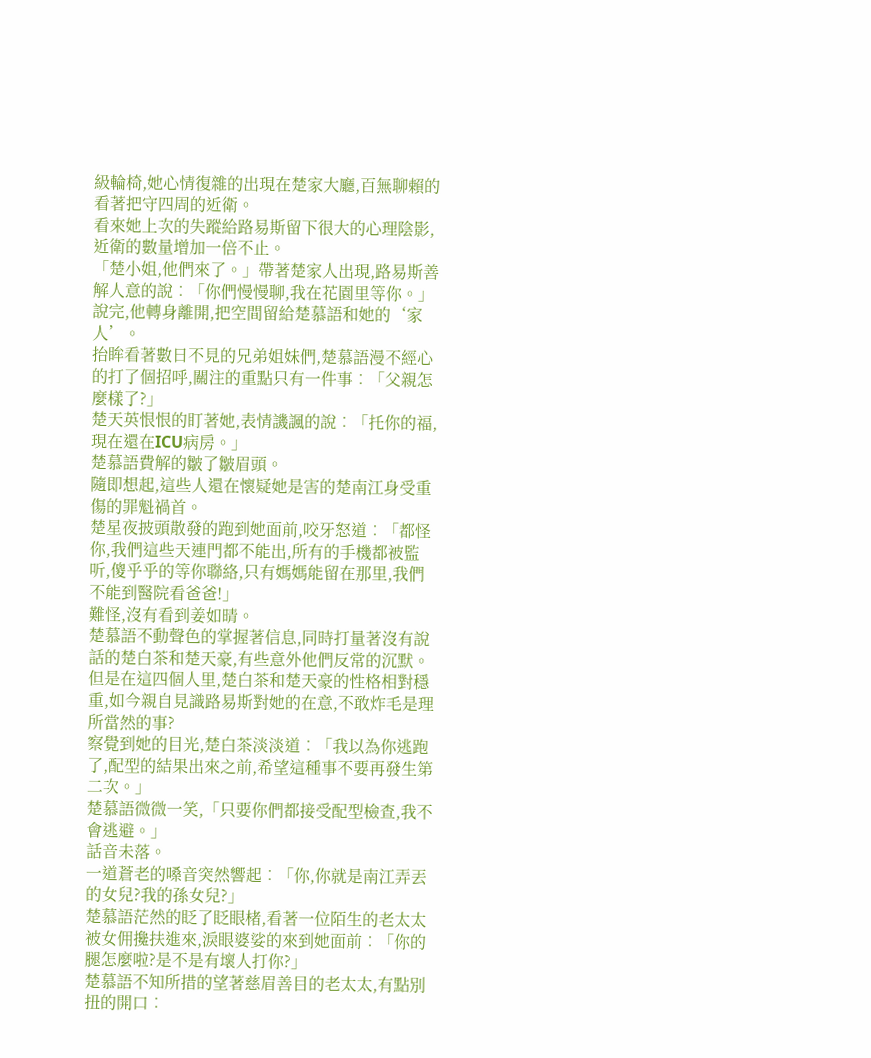級輪椅,她心情復雜的出現在楚家大廳,百無聊賴的看著把守四周的近衛。
看來她上次的失蹤給路易斯留下很大的心理陰影,近衛的數量增加一倍不止。
「楚小姐,他們來了。」帶著楚家人出現,路易斯善解人意的說︰「你們慢慢聊,我在花園里等你。」
說完,他轉身離開,把空間留給楚慕語和她的‘家人’。
抬眸看著數日不見的兄弟姐妹們,楚慕語漫不經心的打了個招呼,關注的重點只有一件事︰「父親怎麼樣了?」
楚天英恨恨的盯著她,表情譏諷的說︰「托你的福,現在還在ICU病房。」
楚慕語費解的皺了皺眉頭。
隨即想起,這些人還在懷疑她是害的楚南江身受重傷的罪魁禍首。
楚星夜披頭散發的跑到她面前,咬牙怒道︰「都怪你,我們這些天連門都不能出,所有的手機都被監听,傻乎乎的等你聯絡,只有媽媽能留在那里,我們不能到醫院看爸爸!」
難怪,沒有看到姜如晴。
楚慕語不動聲色的掌握著信息,同時打量著沒有說話的楚白茶和楚天豪,有些意外他們反常的沉默。
但是在這四個人里,楚白茶和楚天豪的性格相對穩重,如今親自見識路易斯對她的在意,不敢炸毛是理所當然的事?
察覺到她的目光,楚白茶淡淡道︰「我以為你逃跑了,配型的結果出來之前,希望這種事不要再發生第二次。」
楚慕語微微一笑,「只要你們都接受配型檢查,我不會逃避。」
話音未落。
一道蒼老的嗓音突然響起︰「你,你就是南江弄丟的女兒?我的孫女兒?」
楚慕語茫然的眨了眨眼楮,看著一位陌生的老太太被女佣攙扶進來,淚眼婆娑的來到她面前︰「你的腿怎麼啦?是不是有壞人打你?」
楚慕語不知所措的望著慈眉善目的老太太,有點別扭的開口︰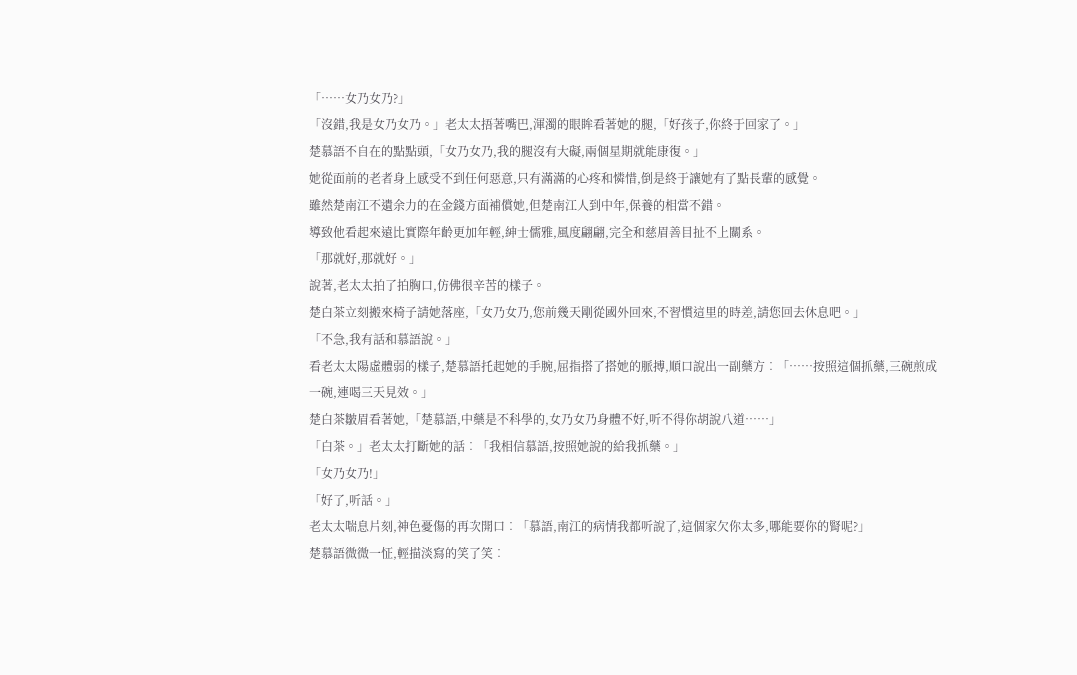「……女乃女乃?」
「沒錯,我是女乃女乃。」老太太捂著嘴巴,渾濁的眼眸看著她的腿,「好孩子,你終于回家了。」
楚慕語不自在的點點頭,「女乃女乃,我的腿沒有大礙,兩個星期就能康復。」
她從面前的老者身上感受不到任何惡意,只有滿滿的心疼和憐惜,倒是終于讓她有了點長輩的感覺。
雖然楚南江不遺余力的在金錢方面補償她,但楚南江人到中年,保養的相當不錯。
導致他看起來遠比實際年齡更加年輕,紳士儒雅,風度翩翩,完全和慈眉善目扯不上關系。
「那就好,那就好。」
說著,老太太拍了拍胸口,仿佛很辛苦的樣子。
楚白茶立刻搬來椅子請她落座,「女乃女乃,您前幾天剛從國外回來,不習慣這里的時差,請您回去休息吧。」
「不急,我有話和慕語說。」
看老太太陽虛體弱的樣子,楚慕語托起她的手腕,屈指搭了搭她的脈搏,順口說出一副藥方︰「……按照這個抓藥,三碗煎成一碗,連喝三天見效。」
楚白茶皺眉看著她,「楚慕語,中藥是不科學的,女乃女乃身體不好,听不得你胡說八道……」
「白茶。」老太太打斷她的話︰「我相信慕語,按照她說的給我抓藥。」
「女乃女乃!」
「好了,听話。」
老太太喘息片刻,神色憂傷的再次開口︰「慕語,南江的病情我都听說了,這個家欠你太多,哪能要你的腎呢?」
楚慕語微微一怔,輕描淡寫的笑了笑︰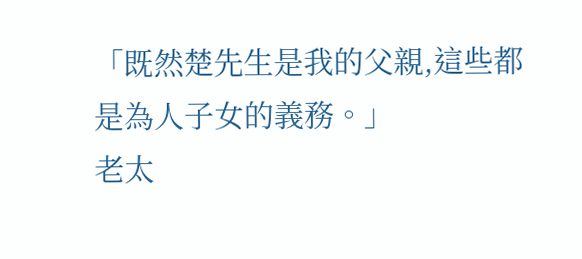「既然楚先生是我的父親,這些都是為人子女的義務。」
老太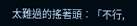太難過的搖著頭︰「不行,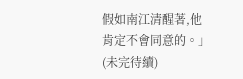假如南江清醒著,他肯定不會同意的。」(未完待續)